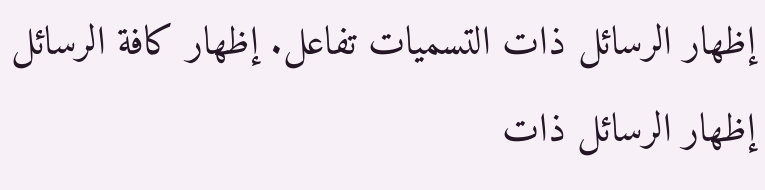إظهار الرسائل ذات التسميات تفاعل. إظهار كافة الرسائل
إظهار الرسائل ذات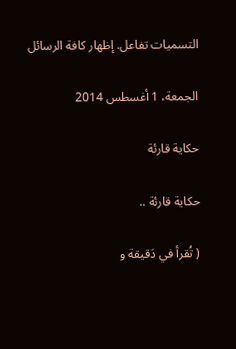التسميات تفاعل. إظهار كافة الرسائل

الجمعة، 1 أغسطس 2014

حكاية قارئة

حكاية قارئة ..

( تُقرأ في دَقيقة و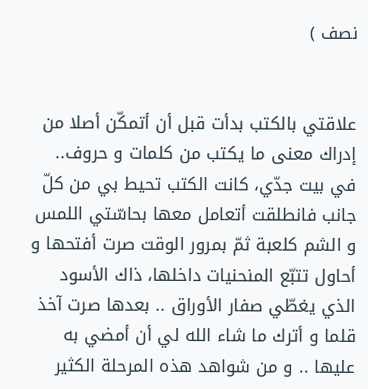نصف )


علاقتي بالكتب بدأت قبل أن أتمكّن أصلا من إدراك معنى ما يكتب من كلمات و حروف..
في بيت جدّي، كانت الكتب تحيط بي من كلّ جانب فانطلقت أتعامل معها بحاسّتي اللمس و الشم كلعبة ثمّ بمرور الوقت صرت أفتحها و أحاول تتبّع المنحنيات داخلها، ذاك الأسود الذي يغطّي صفار الأوراق .. بعدها صرت آخذ قلما و أترك ما شاء الله لي أن أمضي به عليها .. و من شواهد هذه المرحلة الكثير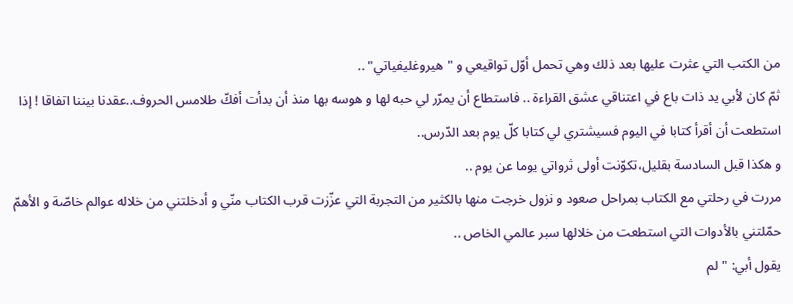من الكتب التي عثرت عليها بعد ذلك وهي تحمل أوّل تواقيعي و "هيروغليفياتي" ..
ثمّ كان لأبي يد ذات باع في اعتناقي عشق القراءة .. فاستطاع أن يمرّر لي حبه لها و هوسه بها منذ أن بدأت أفكّ طلامس الحروف..عقدنا بيننا اتفاقا ! إذا استطعت أن أقرأ كتابا في اليوم فسيشتري لي كتابا كلّ يوم بعد الدّرس..
و هكذا قبل السادسة بقليل،تكوّنت أولى ثرواتي يوما عن يوم ..
مررت في رحلتي مع الكتاب بمراحل صعود و نزول خرجت منها بالكثير من التجربة التي عزّزت قرب الكتاب منّي و أدخلتني من خلاله عوالم خاصّة و الأهمّ حمّلتني بالأدوات التي استطعت من خلالها سبر عالمي الخاص ..
يقول أبي: "لم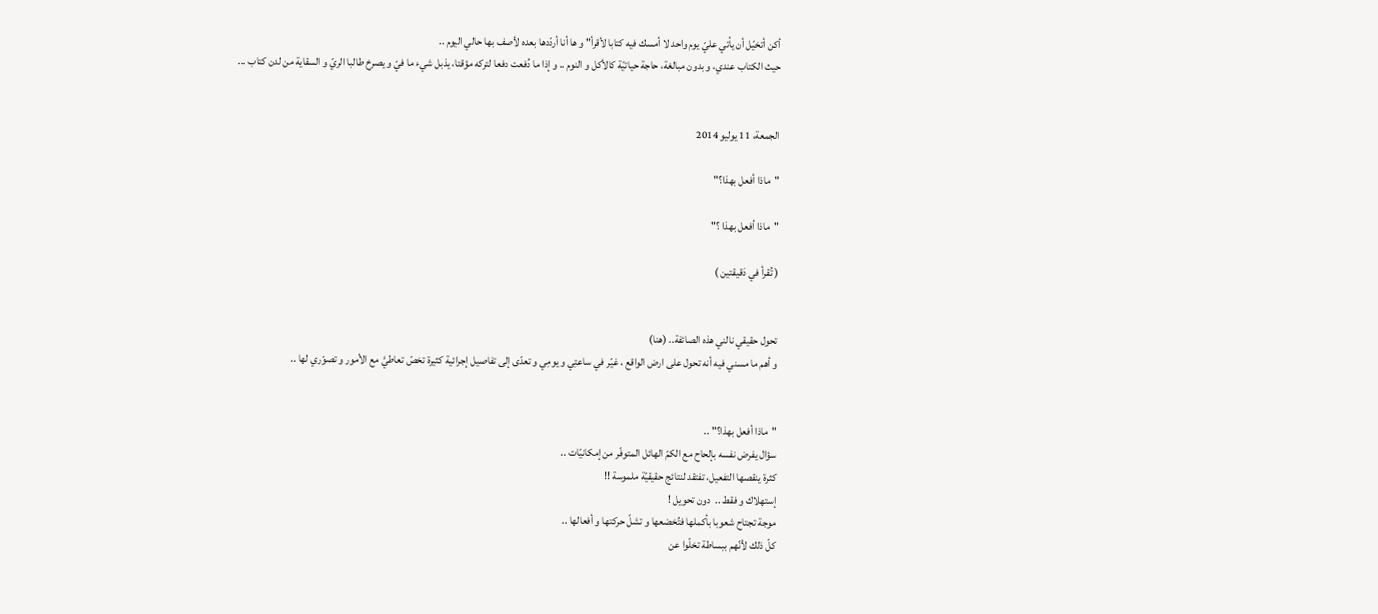أكن أتخيّل أن يأتي عليّ يوم واحد لا أمسك فيه كتابا لأقرأ" و ها أنا أردّدها بعده لأصف بها حالي اليوم ..
حيث الكتاب عندي، و بدون مبالغة، حاجة حياتيّة كالأكل و النوم .. و إذا ما دُفعت دفعا لتركه مؤقتا، يذبل شيء ما فيّ و يصرخ طالبا الريّ و السقاية من لدن كتاب ...


الجمعة، 11 يوليو 2014

"ماذا أفعل بهذا؟"

"ماذا أفعل بهذا ؟"

( تُقرأ في دَقيقتين )


تحول حقيقي نالني هذه الصائفة.. (هنا)
و أهم ما مسني فيه أنه تحول على ارض الواقع ، غيّر في ساعتِي و يومِي و تعدّى إلى تفاصيل إجرائية كثيرة تخصّ تعاطيَّ مع الأمور و تصوّري لها ..


"ماذا أفعل بهذا؟" ..
سؤال يفرض نفسه بإلحاح مع الكمّ الهائل المتوفّر من إمكانيّات ..
كثرة ينقصها التفعيل، تفتقد لنتائج حقيقيّة ملموسة !!
إستهلاك و فقط ..  دون تحويل !
موجة تجتاح شعوبا بأكملها فتُخضعها و تشلّ حركتها و أفعالها ..
كلّ ذلك لأنّهم ببساطة تخلّوا عن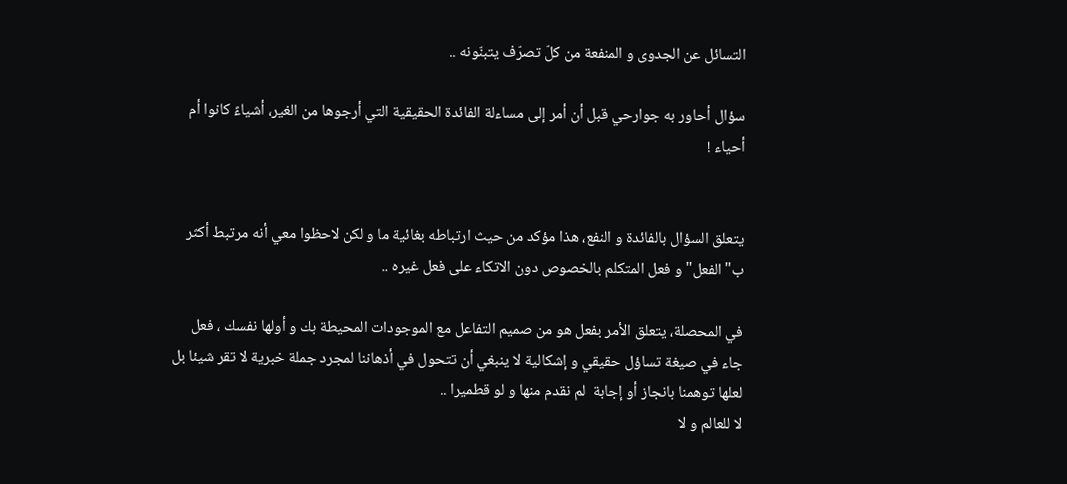التسائل عن الجدوى و المنفعة من كلّ تصرّف يتبنّونه ..

سؤال أحاور به جوارحي قبل أن أمر إلى مساءلة الفائدة الحقيقية التي أرجوها من الغير، أشياءً كانوا أم أحياء !


يتعلق السؤال بالفائدة و النفع، هذا مؤكد من حيث ارتباطه بغائية ما و لكن لاحظوا معي أنه مرتبط أكثر ب"الفعل" و فعل المتكلم بالخصوص دون الاتكاء على فعل غيره ..

في المحصلة، يتعلق الأمر بفعل هو من صميم التفاعل مع الموجودات المحيطة بك و أولها نفسك ، فعل جاء في صيغة تساؤل حقيقي و إشكالية لا ينبغي أن تتحول في أذهاننا لمجرد جملة خبرية لا تقر شيئا بل لعلها توهمنا بانجاز أو إجابة  لم نقدم منها و لو قطميرا ..
لا للعالم و لا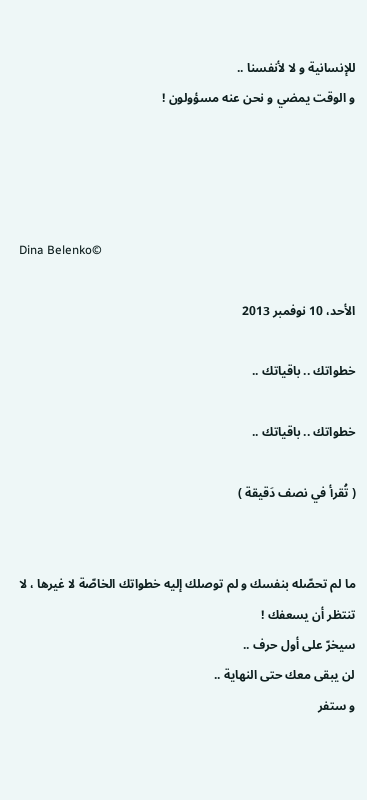للإنسانية و لا لأنفسنا ..
و الوقت يمضي و نحن عنه مسؤولون !




Dina Belenko©

الأحد، 10 نوفمبر 2013

خطواتك .. باقياتك ..

خطواتك .. باقياتك ..

( تُقرأ في نصف دَقيقة )


ما لم تحصّله بنفسك و لم توصلك إليه خطواتك الخاصّة لا غيرها ، لا تنتظر أن يسعفك !
سيخرّ على أول حرف ..
لن يبقى معك حتى النهاية ..
و ستفر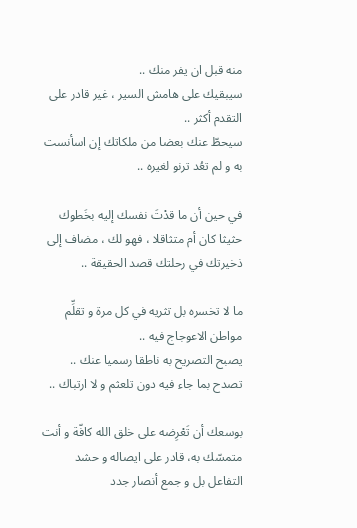منه قبل ان يفر منك ..
سيبقيك على هامش السير ، غير قادر على التقدم أكثر ..
سيحطّ عنك بعضا من ملكاتك إن اسأنست به و لم تعُد ترنو لغيره ..

في حين أن ما قدْتَ نفسك إليه بخَطوك حثيثا كان أم متثاقلا ، فهو لك ، مضاف إلى ذخيرتك في رحلتك قصد الحقيقة ..

ما لا تخسره بل تثريه في كل مرة و تقلِّم مواطن الاعوجاج فيه ..
يصبح التصريح به ناطقا رسميا عنك ..
تصدح بما جاء فيه دون تلعثم و لا ارتباك ..

بوسعك أن تَعْرِضه على خلق الله كافّة و أنت متمسّك به، قادر على ايصاله و حشد التفاعل بل و جمع أنصار جدد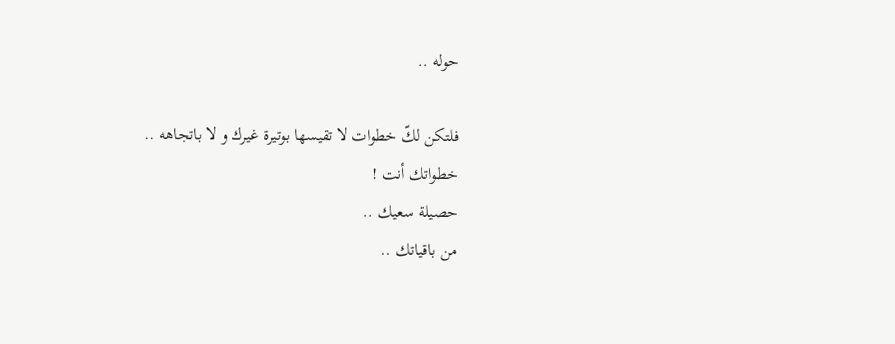حوله ..

فلتكن لكّ خطوات لا تقيسها بوتيرة غيرك و لا باتجاهه ..
خطواتك أنت !
حصيلة سعيك ..
من باقياتك ..